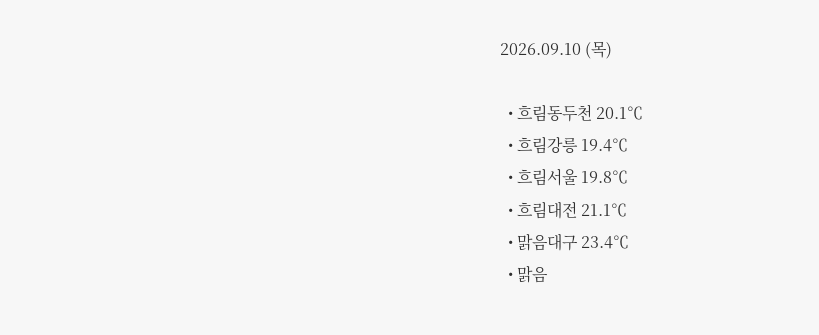2026.09.10 (목)

  • 흐림동두천 20.1℃
  • 흐림강릉 19.4℃
  • 흐림서울 19.8℃
  • 흐림대전 21.1℃
  • 맑음대구 23.4℃
  • 맑음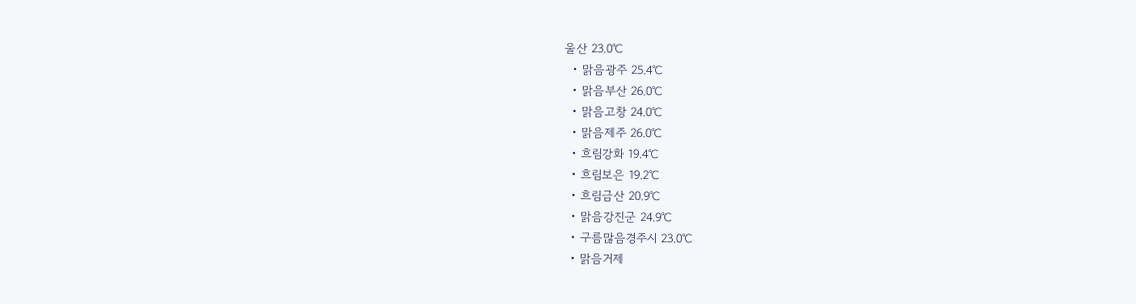울산 23.0℃
  • 맑음광주 25.4℃
  • 맑음부산 26.0℃
  • 맑음고창 24.0℃
  • 맑음제주 26.0℃
  • 흐림강화 19.4℃
  • 흐림보은 19.2℃
  • 흐림금산 20.9℃
  • 맑음강진군 24.9℃
  • 구름많음경주시 23.0℃
  • 맑음거제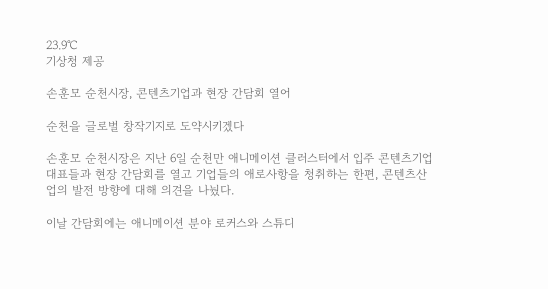23.9℃
기상청 제공

손훈모 순천시장, 콘텐츠기업과 현장 간담회 열어

순천을 글로벌 창작기지로 도약시키겠다

손훈모 순천시장은 지난 6일 순천만 애니메이션 클러스터에서 입주 콘텐츠기업 대표들과 현장 간담회를 열고 기업들의 애로사항을 청취하는 한편, 콘텐츠산업의 발전 방향에 대해 의견을 나눴다.

이날 간담회에는 애니메이션 분야 로커스와 스튜디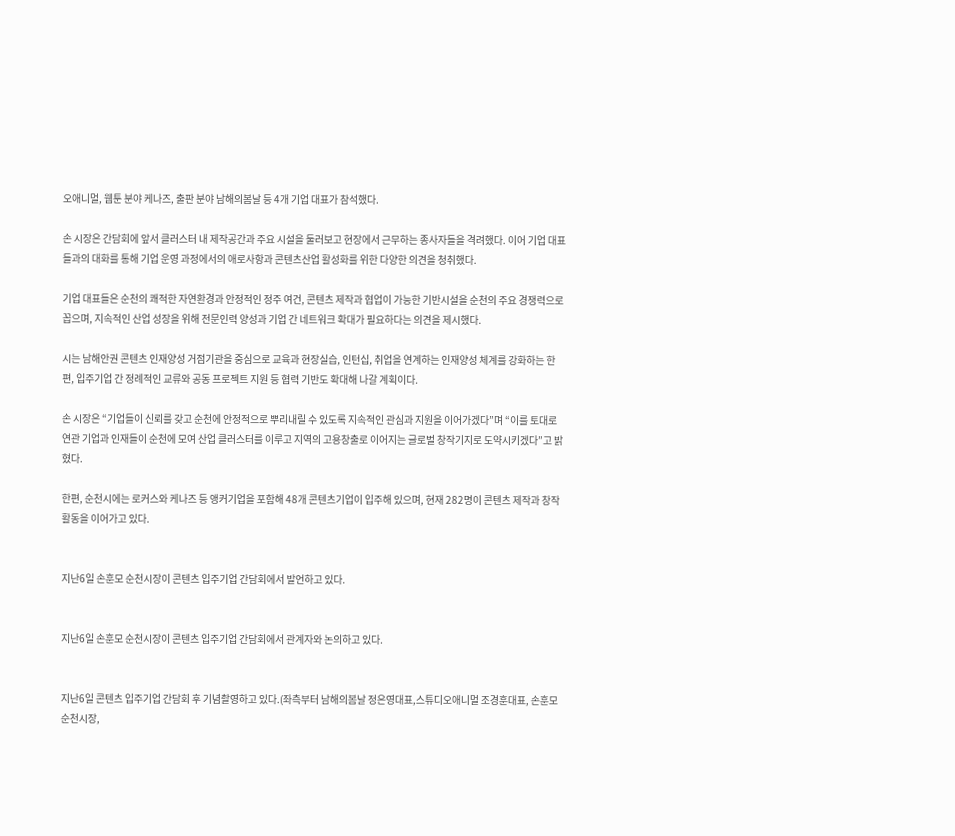오애니멀, 웹툰 분야 케나즈, 출판 분야 남해의봄날 등 4개 기업 대표가 참석했다.

손 시장은 간담회에 앞서 클러스터 내 제작공간과 주요 시설을 둘러보고 현장에서 근무하는 종사자들을 격려했다. 이어 기업 대표들과의 대화를 통해 기업 운영 과정에서의 애로사항과 콘텐츠산업 활성화를 위한 다양한 의견을 청취했다.

기업 대표들은 순천의 쾌적한 자연환경과 안정적인 정주 여건, 콘텐츠 제작과 협업이 가능한 기반시설을 순천의 주요 경쟁력으로 꼽으며, 지속적인 산업 성장을 위해 전문인력 양성과 기업 간 네트워크 확대가 필요하다는 의견을 제시했다.

시는 남해안권 콘텐츠 인재양성 거점기관을 중심으로 교육과 현장실습, 인턴십, 취업을 연계하는 인재양성 체계를 강화하는 한편, 입주기업 간 정례적인 교류와 공동 프로젝트 지원 등 협력 기반도 확대해 나갈 계획이다.

손 시장은 “기업들이 신뢰를 갖고 순천에 안정적으로 뿌리내릴 수 있도록 지속적인 관심과 지원을 이어가겠다”며 “이를 토대로 연관 기업과 인재들이 순천에 모여 산업 클러스터를 이루고 지역의 고용창출로 이어지는 글로벌 창작기지로 도약시키겠다”고 밝혔다.

한편, 순천시에는 로커스와 케나즈 등 앵커기업을 포함해 48개 콘텐츠기업이 입주해 있으며, 현재 282명이 콘텐츠 제작과 창작 활동을 이어가고 있다.


지난6일 손훈모 순천시장이 콘텐츠 입주기업 간담회에서 발언하고 있다.


지난6일 손훈모 순천시장이 콘텐츠 입주기업 간담회에서 관계자와 논의하고 있다.


지난6일 콘텐츠 입주기업 간담회 후 기념촬영하고 있다.(좌측부터 남해의봄날 정은영대표,스튜디오애니멀 조경훈대표, 손훈모 순천시장,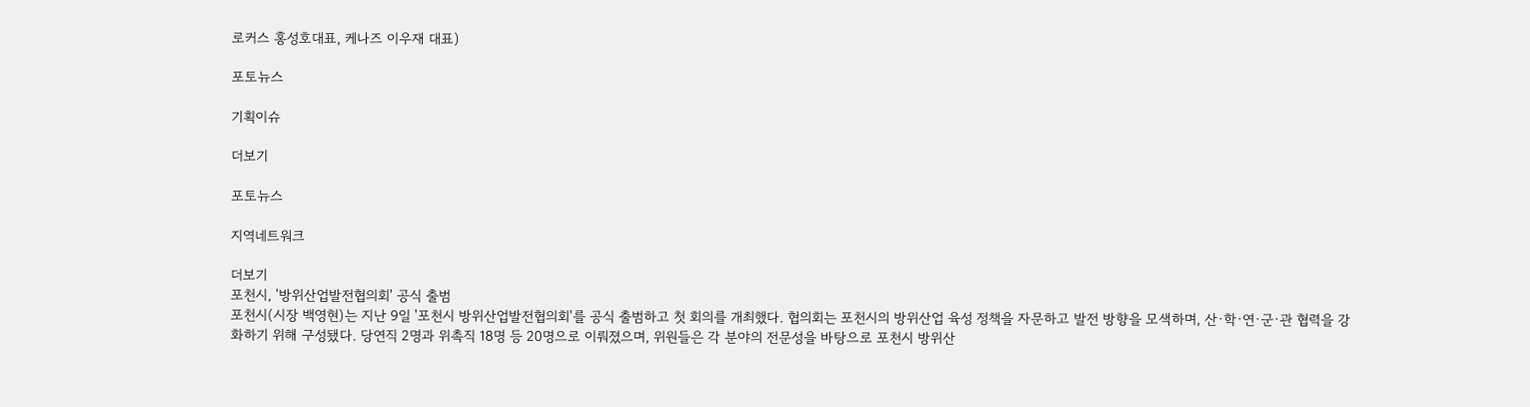로커스 홍성호대표, 케나즈 이우재 대표)

포토뉴스

기획이슈

더보기

포토뉴스

지역네트워크

더보기
포천시, '방위산업발전협의회' 공식 출범
포천시(시장 백영현)는 지난 9일 '포천시 방위산업발전협의회'를 공식 출범하고 첫 회의를 개최했다. 협의회는 포천시의 방위산업 육성 정책을 자문하고 발전 방향을 모색하며, 산·학·연·군·관 협력을 강화하기 위해 구성됐다. 당연직 2명과 위촉직 18명 등 20명으로 이뤄졌으며, 위원들은 각 분야의 전문성을 바탕으로 포천시 방위산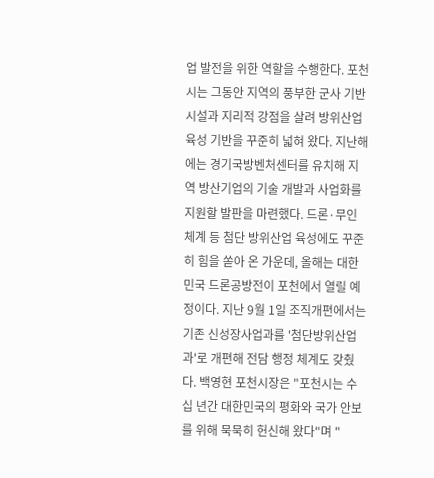업 발전을 위한 역할을 수행한다. 포천시는 그동안 지역의 풍부한 군사 기반 시설과 지리적 강점을 살려 방위산업 육성 기반을 꾸준히 넓혀 왔다. 지난해에는 경기국방벤처센터를 유치해 지역 방산기업의 기술 개발과 사업화를 지원할 발판을 마련했다. 드론·무인체계 등 첨단 방위산업 육성에도 꾸준히 힘을 쏟아 온 가운데, 올해는 대한민국 드론공방전이 포천에서 열릴 예정이다. 지난 9월 1일 조직개편에서는 기존 신성장사업과를 '첨단방위산업과'로 개편해 전담 행정 체계도 갖췄다. 백영현 포천시장은 "포천시는 수십 년간 대한민국의 평화와 국가 안보를 위해 묵묵히 헌신해 왔다"며 "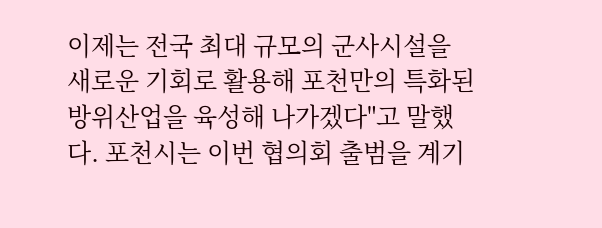이제는 전국 최대 규모의 군사시설을 새로운 기회로 활용해 포천만의 특화된 방위산업을 육성해 나가겠다"고 말했다. 포천시는 이번 협의회 출범을 계기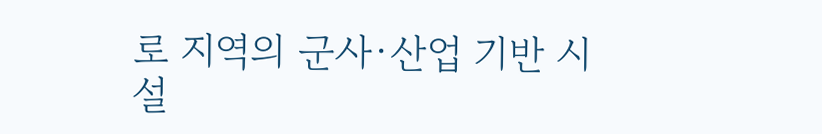로 지역의 군사·산업 기반 시설